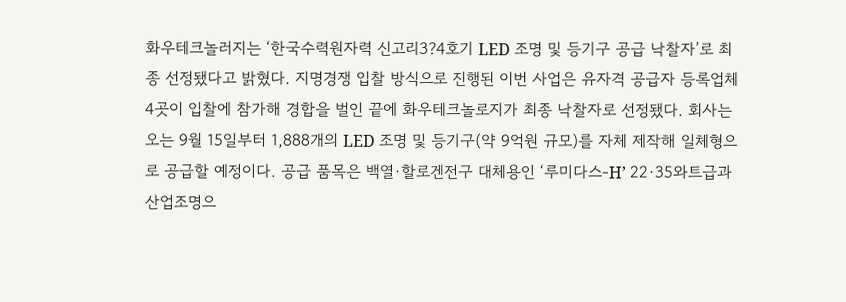화우테크놀러지는 ‘한국수력원자력 신고리3?4호기 LED 조명 및 등기구 공급 낙찰자’로 최종 선정됐다고 밝혔다. 지명경쟁 입찰 방식으로 진행된 이번 사업은 유자격 공급자 등록업체 4곳이 입찰에 참가해 경합을 벌인 끝에 화우테크놀로지가 최종 낙찰자로 선정됐다. 회사는 오는 9월 15일부터 1,888개의 LED 조명 및 등기구(약 9억원 규모)를 자체 제작해 일체형으로 공급할 예정이다. 공급 품목은 백열·할로겐전구 대체용인 ‘루미다스-H’ 22·35와트급과 산업조명으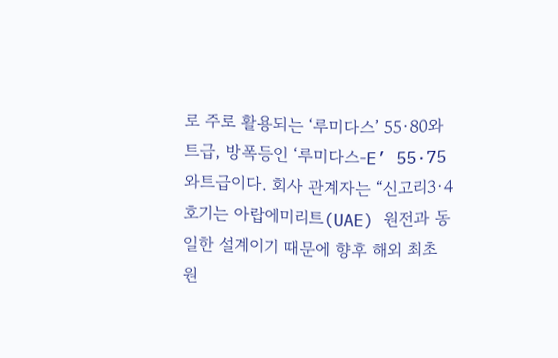로 주로 활용되는 ‘루미다스’ 55·80와트급, 방폭등인 ‘루미다스-E’ 55·75와트급이다. 회사 관계자는 “신고리3·4호기는 아랍에미리트(UAE) 원전과 동일한 설계이기 때문에 향후 해외 최초 원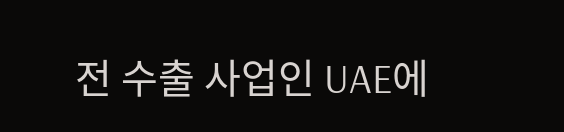전 수출 사업인 UAE에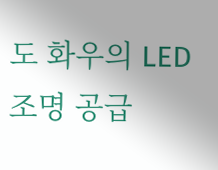도 화우의 LED조명 공급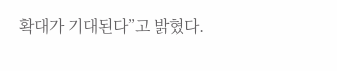확대가 기대된다”고 밝혔다.